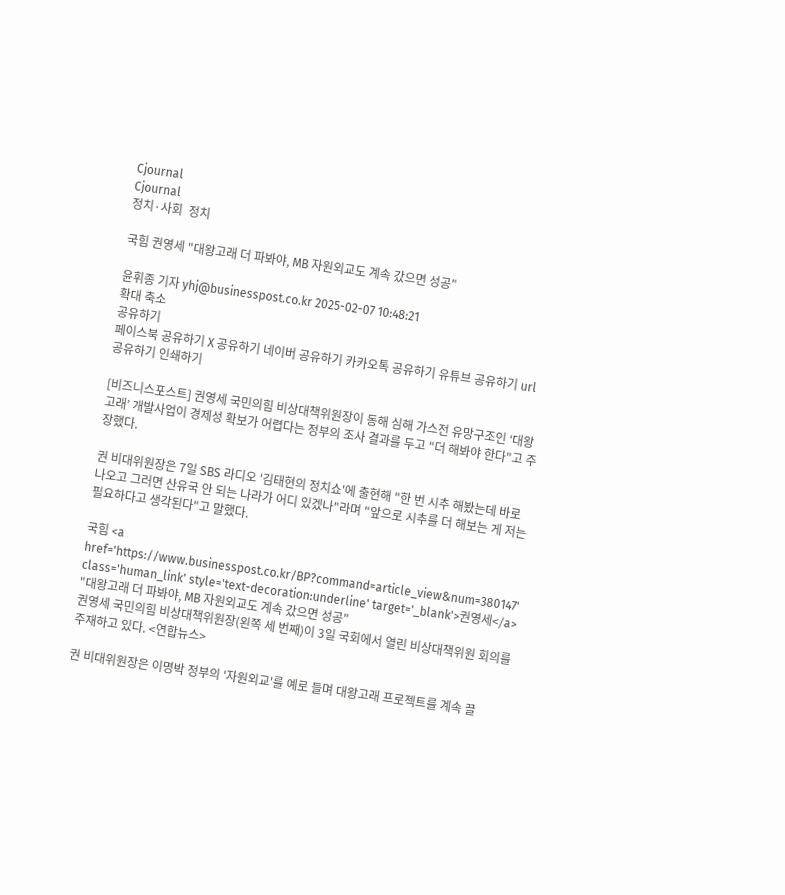Cjournal
Cjournal
정치·사회  정치

국힘 권영세 "대왕고래 더 파봐야, MB 자원외교도 계속 갔으면 성공"

윤휘종 기자 yhj@businesspost.co.kr 2025-02-07 10:48:21
확대 축소
공유하기
페이스북 공유하기 X 공유하기 네이버 공유하기 카카오톡 공유하기 유튜브 공유하기 url 공유하기 인쇄하기

[비즈니스포스트] 권영세 국민의힘 비상대책위원장이 동해 심해 가스전 유망구조인 ‘대왕고래’ 개발사업이 경제성 확보가 어렵다는 정부의 조사 결과를 두고 "더 해봐야 한다"고 주장했다.

권 비대위원장은 7일 SBS 라디오 '김태현의 정치쇼'에 출현해 "한 번 시추 해봤는데 바로 나오고 그러면 산유국 안 되는 나라가 어디 있겠나"라며 "앞으로 시추를 더 해보는 게 저는 필요하다고 생각된다"고 말했다.

국힘 <a href='https://www.businesspost.co.kr/BP?command=article_view&num=380147' class='human_link' style='text-decoration:underline' target='_blank'>권영세</a> "대왕고래 더 파봐야, MB 자원외교도 계속 갔으면 성공"
권영세 국민의힘 비상대책위원장(왼쪽 세 번째)이 3일 국회에서 열린 비상대책위원 회의를 주재하고 있다. <연합뉴스>

권 비대위원장은 이명박 정부의 '자원외교'를 예로 들며 대왕고래 프로젝트를 계속 끌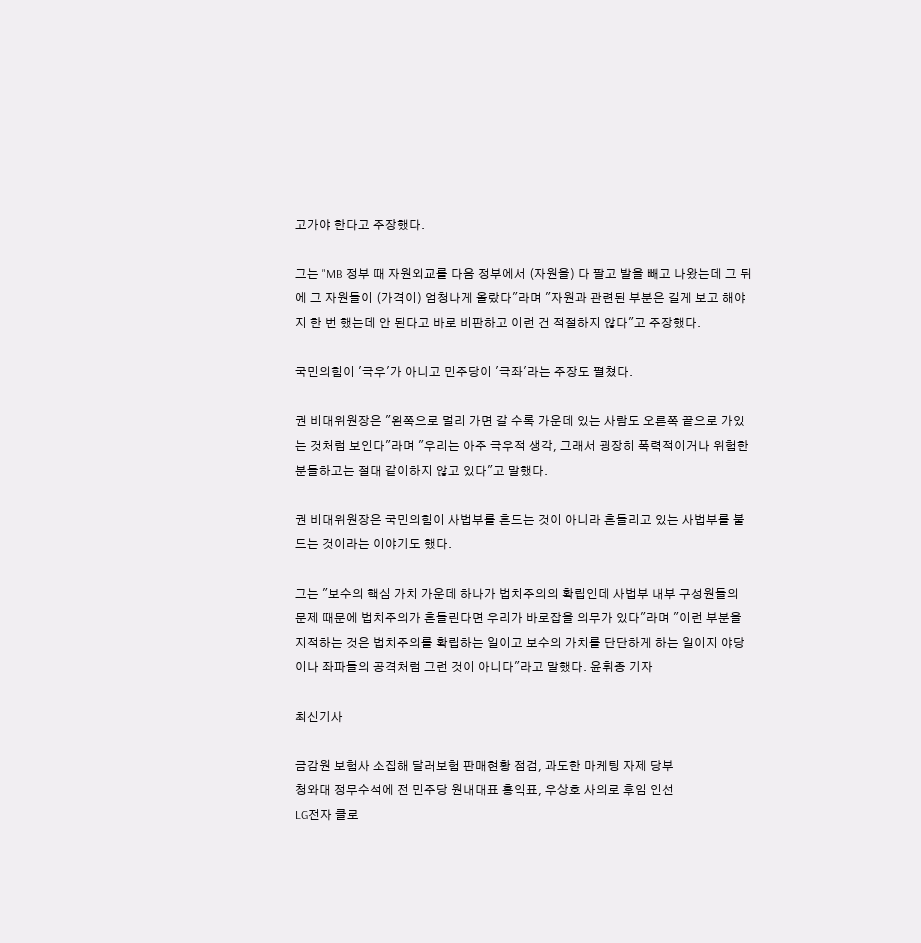고가야 한다고 주장했다.

그는 "MB 정부 때 자원외교를 다음 정부에서 (자원을) 다 팔고 발을 빼고 나왔는데 그 뒤에 그 자원들이 (가격이) 엄청나게 올랐다"라며 "자원과 관련된 부분은 길게 보고 해야지 한 번 했는데 안 된다고 바로 비판하고 이런 건 적절하지 않다"고 주장했다.

국민의힘이 '극우'가 아니고 민주당이 '극좌'라는 주장도 펼쳤다.

권 비대위원장은 "왼쪽으로 멀리 가면 갈 수록 가운데 있는 사람도 오른쪽 끝으로 가있는 것처럼 보인다"라며 "우리는 아주 극우적 생각, 그래서 굉장히 폭력적이거나 위험한 분들하고는 절대 같이하지 않고 있다"고 말했다.

권 비대위원장은 국민의힘이 사법부를 흔드는 것이 아니라 흔들리고 있는 사법부를 붙드는 것이라는 이야기도 했다.

그는 "보수의 핵심 가치 가운데 하나가 법치주의의 확립인데 사법부 내부 구성원들의 문제 때문에 법치주의가 흔들린다면 우리가 바로잡을 의무가 있다"라며 "이런 부분을 지적하는 것은 법치주의를 확립하는 일이고 보수의 가치를 단단하게 하는 일이지 야당이나 좌파들의 공격처럼 그런 것이 아니다"라고 말했다. 윤휘종 기자

최신기사

금감원 보험사 소집해 달러보험 판매현황 점검, 과도한 마케팅 자제 당부
청와대 정무수석에 전 민주당 원내대표 홍익표, 우상호 사의로 후임 인선
LG전자 클로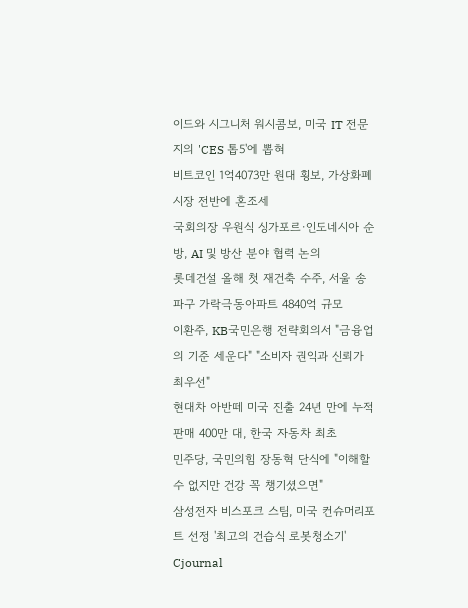이드와 시그니처 워시콤보, 미국 IT 전문지의 'CES 톱5'에 뽑혀
비트코인 1억4073만 원대 횡보, 가상화폐 시장 전반에 혼조세
국회의장 우원식 싱가포르·인도네시아 순방, AI 및 방산 분야 협력 논의
롯데건설 올해 첫 재건축 수주, 서울 송파구 가락극동아파트 4840억 규모
이환주, KB국민은행 전략회의서 "금융업의 기준 세운다" "소비자 권익과 신뢰가 최우선"
현대차 아반떼 미국 진출 24년 만에 누적판매 400만 대, 한국 자동차 최초
민주당, 국민의힘 장동혁 단식에 "이해할 수 없지만 건강 꼭 챙기셨으면"
삼성전자 비스포크 스팀, 미국 컨슈머리포트 선정 '최고의 건습식 로봇청소기'
Cjournal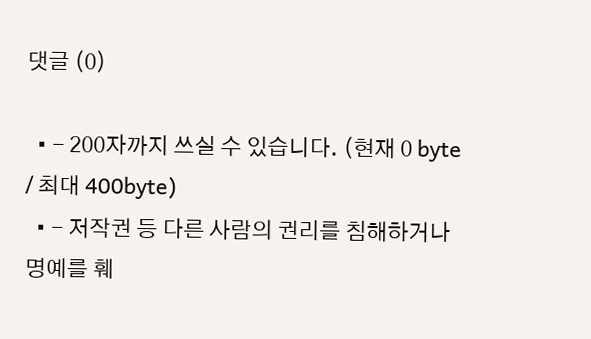댓글 (0)

  • - 200자까지 쓰실 수 있습니다. (현재 0 byte / 최대 400byte)
  • - 저작권 등 다른 사람의 권리를 침해하거나 명예를 훼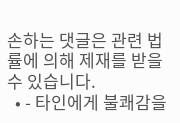손하는 댓글은 관련 법률에 의해 제재를 받을 수 있습니다.
  • - 타인에게 불쾌감을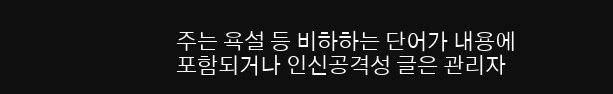주는 욕설 등 비하하는 단어가 내용에 포함되거나 인신공격성 글은 관리자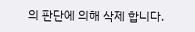의 판단에 의해 삭제 합니다.